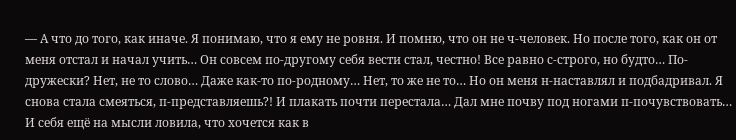— А что до того, как иначе. Я понимаю, что я ему не ровня. И помню, что он не ч-человек. Но после того, как он от меня отстал и начал учить… Он совсем по-другому себя вести стал, честно! Все равно с-строго, но будто… По-дружески? Нет, не то слово… Даже как-то по-родному… Нет, то же не то… Но он меня н-наставлял и подбадривал. Я снова стала смеяться, п-представляешь?! И плакать почти перестала… Дал мне почву под ногами п-почувствовать… И себя ещё на мысли ловила, что хочется как в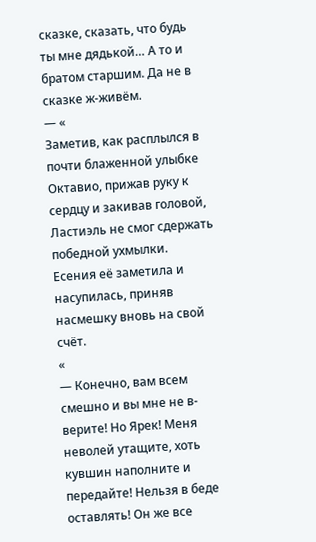сказке, сказать, что будь ты мне дядькой… А то и братом старшим. Да не в сказке ж-живём.
— «
Заметив, как расплылся в почти блаженной улыбке Октавио, прижав руку к сердцу и закивав головой, Ластиэль не смог сдержать победной ухмылки.
Есения её заметила и насупилась, приняв насмешку вновь на свой счёт.
«
— Конечно, вам всем смешно и вы мне не в-верите! Но Ярек! Меня неволей утащите, хоть кувшин наполните и передайте! Нельзя в беде оставлять! Он же все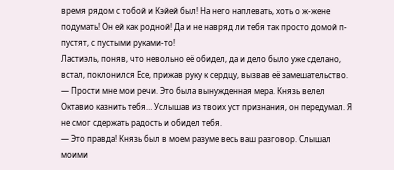время рядом с тобой и Кэйей был! На него наплевать, хоть о ж-жене подумать! Он ей как родной! Да и не навряд ли тебя так просто домой п-пустят, с пустыми руками-то!
Ластиэль, поняв, что невольно её обидел, да и дело было уже сделано, встал, поклонился Есе, прижав руку к сердцу, вызвав её замешательство.
— Прости мне мои речи. Это была вынужденная мера. Князь велел Октавио казнить тебя… Услышав из твоих уст признания, он передумал. Я не смог сдержать радость и обидел тебя.
— Это правда! Князь был в моем разуме весь ваш разговор. Слышал моими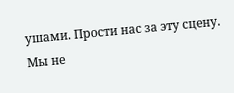ушами. Прости нас за эту сцену. Мы не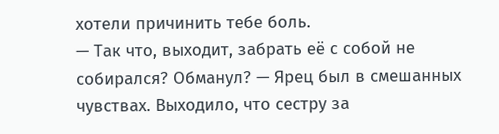хотели причинить тебе боль.
— Так что, выходит, забрать её с собой не собирался? Обманул? — Ярец был в смешанных чувствах. Выходило, что сестру за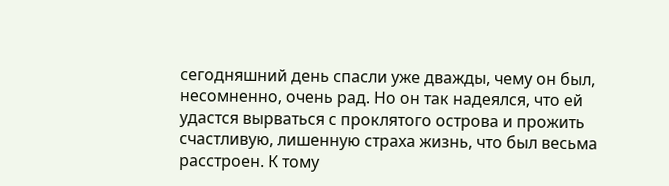сегодняшний день спасли уже дважды, чему он был, несомненно, очень рад. Но он так надеялся, что ей удастся вырваться с проклятого острова и прожить счастливую, лишенную страха жизнь, что был весьма расстроен. К тому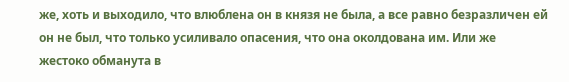же, хоть и выходило, что влюблена он в князя не была, а все равно безразличен ей он не был, что только усиливало опасения, что она околдована им. Или же жестоко обманута в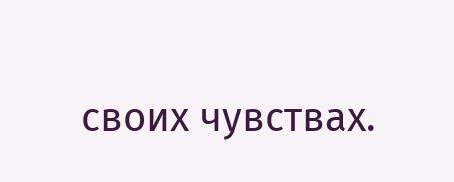своих чувствах.